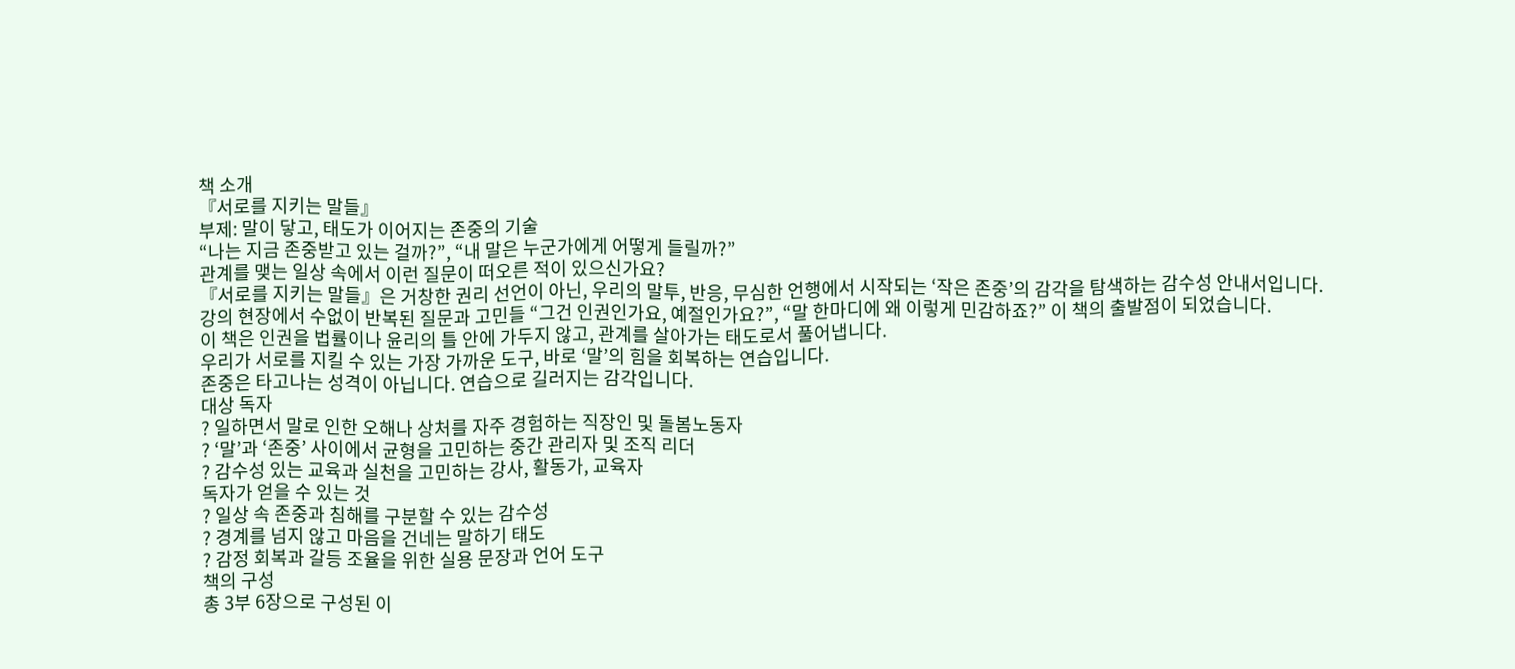책 소개
『서로를 지키는 말들』
부제: 말이 닿고, 태도가 이어지는 존중의 기술
“나는 지금 존중받고 있는 걸까?”, “내 말은 누군가에게 어떻게 들릴까?”
관계를 맺는 일상 속에서 이런 질문이 떠오른 적이 있으신가요?
『서로를 지키는 말들』은 거창한 권리 선언이 아닌, 우리의 말투, 반응, 무심한 언행에서 시작되는 ‘작은 존중’의 감각을 탐색하는 감수성 안내서입니다.
강의 현장에서 수없이 반복된 질문과 고민들 “그건 인권인가요, 예절인가요?”, “말 한마디에 왜 이렇게 민감하죠?” 이 책의 출발점이 되었습니다.
이 책은 인권을 법률이나 윤리의 틀 안에 가두지 않고, 관계를 살아가는 태도로서 풀어냅니다.
우리가 서로를 지킬 수 있는 가장 가까운 도구, 바로 ‘말’의 힘을 회복하는 연습입니다.
존중은 타고나는 성격이 아닙니다. 연습으로 길러지는 감각입니다.
대상 독자
? 일하면서 말로 인한 오해나 상처를 자주 경험하는 직장인 및 돌봄노동자
? ‘말’과 ‘존중’ 사이에서 균형을 고민하는 중간 관리자 및 조직 리더
? 감수성 있는 교육과 실천을 고민하는 강사, 활동가, 교육자
독자가 얻을 수 있는 것
? 일상 속 존중과 침해를 구분할 수 있는 감수성
? 경계를 넘지 않고 마음을 건네는 말하기 태도
? 감정 회복과 갈등 조율을 위한 실용 문장과 언어 도구
책의 구성
총 3부 6장으로 구성된 이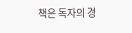책은 독자의 경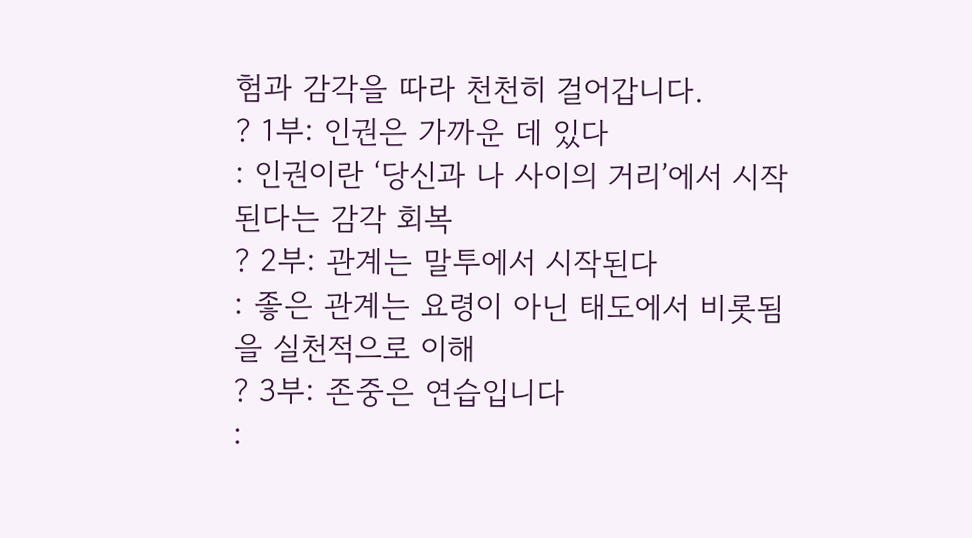험과 감각을 따라 천천히 걸어갑니다.
? 1부: 인권은 가까운 데 있다
: 인권이란 ‘당신과 나 사이의 거리’에서 시작된다는 감각 회복
? 2부: 관계는 말투에서 시작된다
: 좋은 관계는 요령이 아닌 태도에서 비롯됨을 실천적으로 이해
? 3부: 존중은 연습입니다
: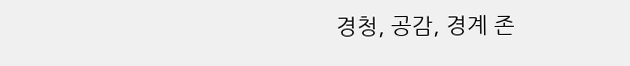경청, 공감, 경계 존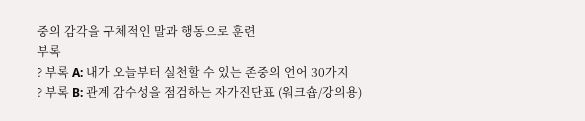중의 감각을 구체적인 말과 행동으로 훈련
부록
? 부록 A: 내가 오늘부터 실천할 수 있는 존중의 언어 30가지
? 부록 B: 관계 감수성을 점검하는 자가진단표 (워크숍/강의용)